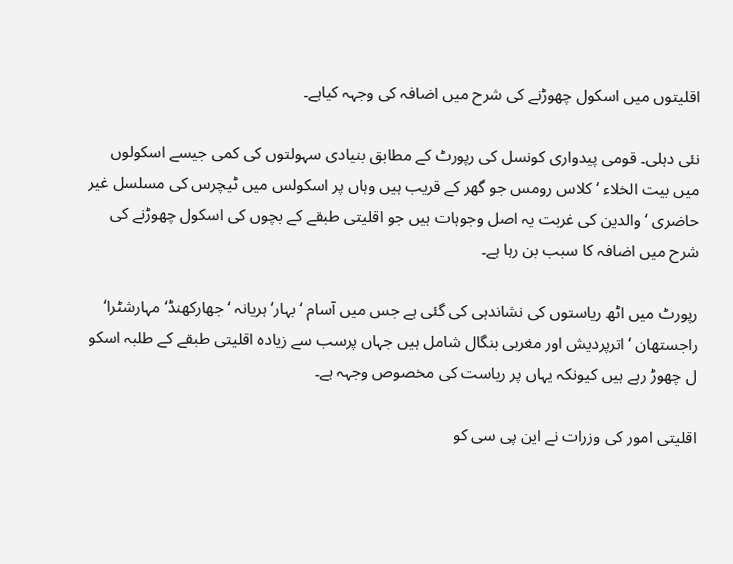اقلیتوں میں اسکول چھوڑنے کی شرح میں اضافہ کی وجہہ کیاہے۔

نئی دہلی۔ قومی پیدواری کونسل کی رپورٹ کے مطابق بنیادی سہولتوں کی کمی جیسے اسکولوں میں بیت الخلاء ‘ کلاس رومس جو گھر کے قریب ہیں وہاں پر اسکولس میں ٹیچرس کی مسلسل غیر حاضری ‘ والدین کی غربت یہ اصل وجوہات ہیں جو اقلیتی طبقے کے بچوں کی اسکول چھوڑنے کی شرح میں اضافہ کا سبب بن رہا ہے۔

رپورٹ میں اٹھ ریاستوں کی نشاندہی کی گئی ہے جس میں آسام ‘ بہار‘ ہریانہ ‘ جھارکھنڈ‘ مہارشٹرا‘ راجستھان ‘ اترپردیش اور مغربی بنگال شامل ہیں جہاں پرسب سے زیادہ اقلیتی طبقے کے طلبہ اسکو ل چھوڑ رہے ہیں کیونکہ یہاں پر ریاست کی مخصوص وجہہ ہے۔

اقلیتی امور کی وزرات نے این پی سی کو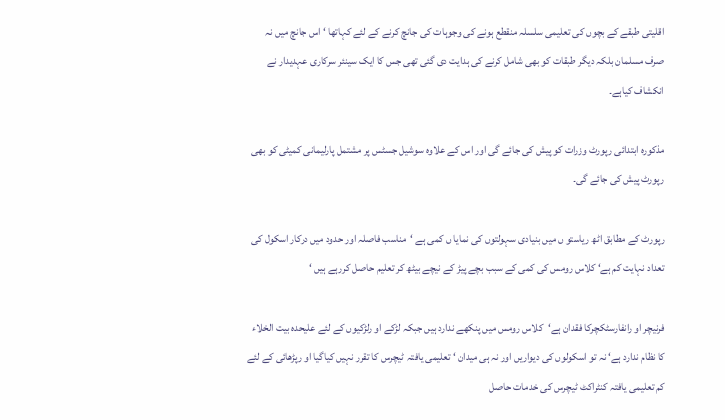اقلیتی طبقے کے بچوں کی تعلیمی سلسلہ منقطع ہونے کی وجوہات کی جانچ کرنے کے لئے کہاتھا ‘ اس جانچ میں نہ صرف مسلمان بلکہ دیگر طبقات کو بھی شامل کرنے کی ہدایت دی گئی تھی جس کا ایک سینئر سرکاری عہدیدار نے انکشاف کیاہے۔

مذکورہ ابتدائی رپورٹ وزرات کو پیش کی جائے گی اور اس کے علاوہ سوشیل جسٹس پر مشتمل پارلیمانی کمیٹی کو بھی رپورٹ پیش کی جائے گی۔

رپورٹ کے مطابق اٹھ ریاستو ں میں بنیادی سہولتوں کی نمایا ں کمی ہے ‘مناسب فاصلہ اور حدود میں درکار اسکول کی تعداد نہایت کم ہے‘ کلاس رومس کی کمی کے سبب بچے پیڑ کے نیچے بیٹھ کر تعلیم حاصل کررہے ہیں ‘

فرنیچر او رانفارسٹکچرکا فقدان ہے‘کلاس رومس میں پنکھے ندارد ہیں جبکہ لڑکے او رلڑکیوں کے لئے علیحدہ بیت الخلاء کا نظام ندارد ہے‘ نہ تو اسکولوں کی دیواریں اور نہ ہی میدان ‘ تعلیمی یافتہ ٹیچرس کا تقرر نہیں کیاگیا او رپڑھائی کے لئے کم تعلیمی یافتہ کنٹراکٹ ٹیچرس کی خدمات حاصل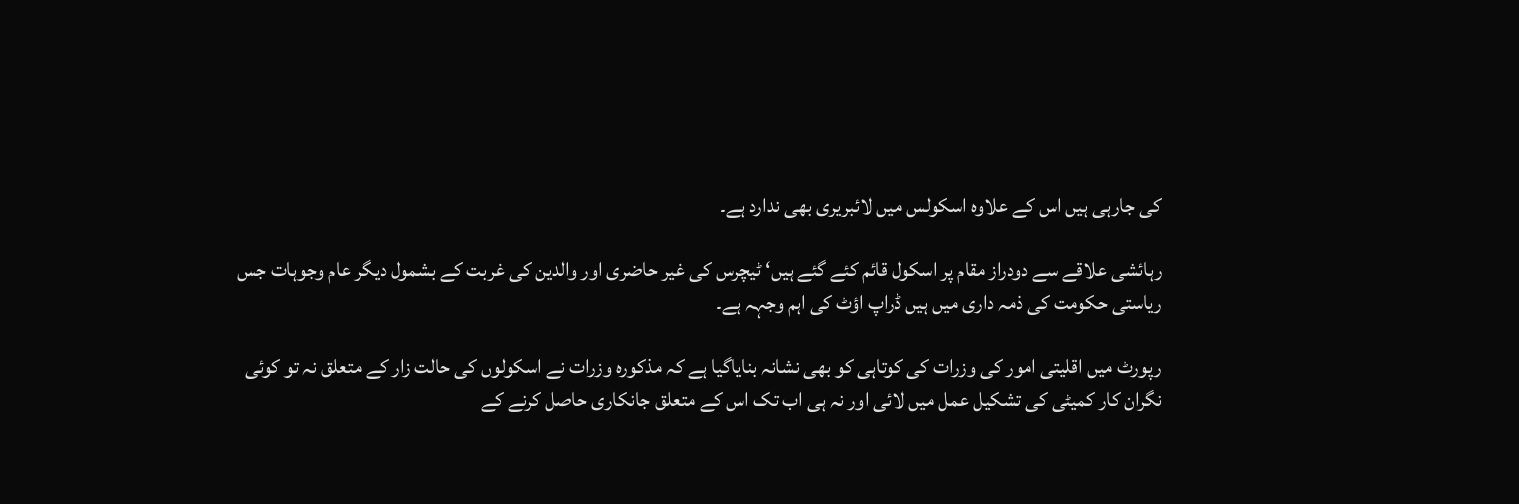کی جارہی ہیں اس کے علاوہ اسکولس میں لائبریری بھی ندارد ہے۔

رہائشی علاقے سے دودراز مقام پر اسکول قائم کئے گئے ہیں‘ ٹیچرس کی غیر حاضری اور والدین کی غربت کے بشمول دیگر عام وجوہات جس ریاستی حکومت کی ذمہ داری میں ہیں ڈراپ اؤٹ کی اہم وجہہ ہے۔

رپورٹ میں اقلیتی امور کی وزرات کی کوتاہی کو بھی نشانہ بنایاگیا ہے کہ مذکورہ وزرات نے اسکولوں کی حالت زار کے متعلق نہ تو کوئی نگران کار کمیٹی کی تشکیل عمل میں لائی اور نہ ہی اب تک اس کے متعلق جانکاری حاصل کرنے کے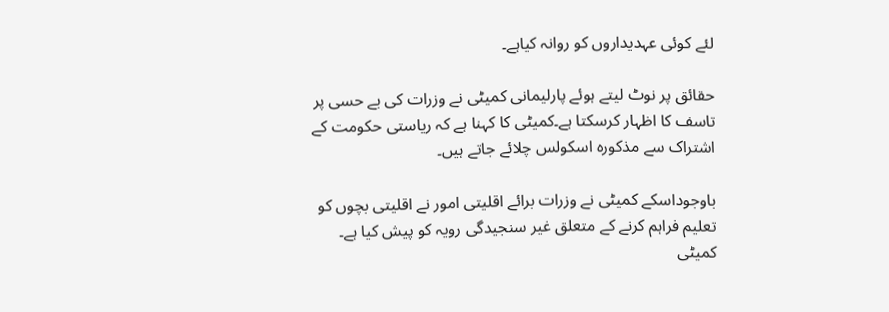لئے کوئی عہدیداروں کو روانہ کیاہے۔

حقائق پر نوٹ لیتے ہوئے پارلیمانی کمیٹی نے وزرات کی بے حسی پر تاسف کا اظہار کرسکتا ہے۔کمیٹی کا کہنا ہے کہ ریاستی حکومت کے اشتراک سے مذکورہ اسکولس چلائے جاتے ہیں۔

باوجوداسکے کمیٹی نے وزرات برائے اقلیتی امور نے اقلیتی بچوں کو تعلیم فراہم کرنے کے متعلق غیر سنجیدگی رویہ کو پیش کیا ہے۔ کمیٹی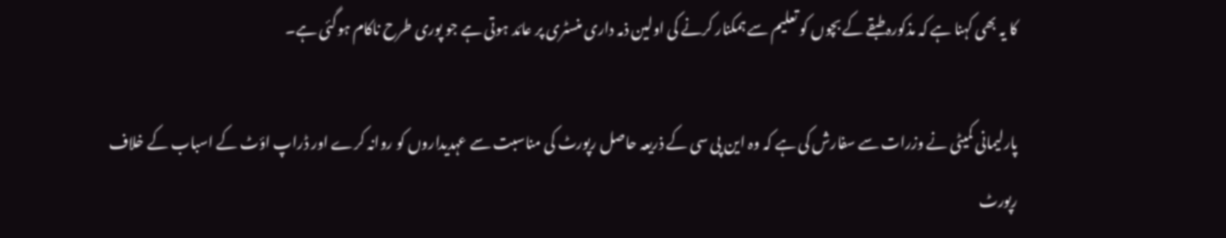کا یہ بھی کہنا ہے کہ مذکورہ طبقے کے بچوں کو تعلیم سے ہمکنار کرنے کی اولین ذمہ داری منسٹری پر عائد ہوتی ہے جو پوری طرح ناکام ہوگئی ہے۔

پارلیمانی کمیٹی نے وزرات سے سفارش کی ہے کہ وہ این پی سی کے ذریعہ حاصل رپورٹ کی مناسبت سے عہدیداروں کو روانہ کرے اور ڈراپ اؤٹ کے اسباب کے خلاف رپورٹ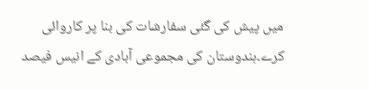میں پیش کی گئی سفارشات کی بنا پر کاروائی کرے۔ہندوستان کی مجموعی آبادی کے انیس فیصد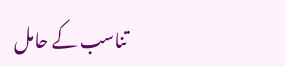تناسب کے حامل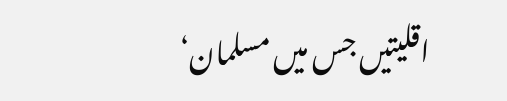اقلیتیں جس میں مسلمان‘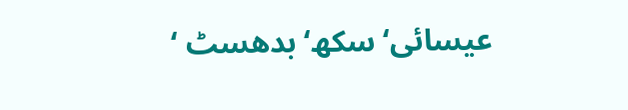عیسائی‘ سکھ‘ بدھسٹ ‘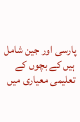پارسی اور جین شامل ہیں کے بچوں کے تعلیمی معیاری میں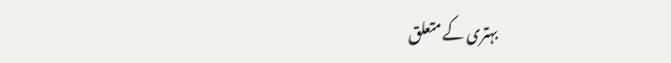بہتری کے متعلق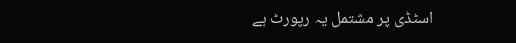اسٹڈی پر مشتمل یہ رپورٹ ہے